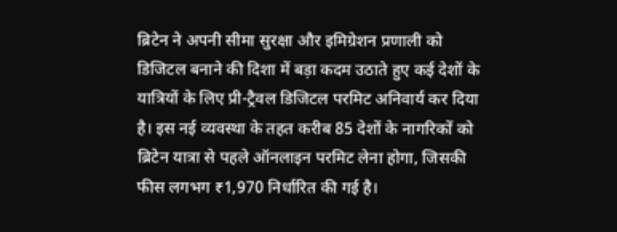ब्रिटेन ने अपनी सीमा सुरक्षा और इमिग्रेशन प्रणाली को डिजिटल बनाने की दिशा में बड़ा कदम उठाते हुए कई देशों के यात्रियों के लिए प्री-ट्रैवल डिजिटल परमिट अनिवार्य कर दिया है। इस नई व्यवस्था के तहत करीब 85 देशों के नागरिकों को ब्रिटेन यात्रा से पहले ऑनलाइन परमिट लेना होगा, जिसकी फीस लगभग ₹1,970 निर्धारित की गई है।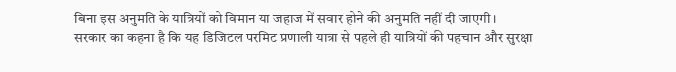बिना इस अनुमति के यात्रियों को विमान या जहाज में सवार होने की अनुमति नहीं दी जाएगी।
सरकार का कहना है कि यह डिजिटल परमिट प्रणाली यात्रा से पहले ही यात्रियों की पहचान और सुरक्षा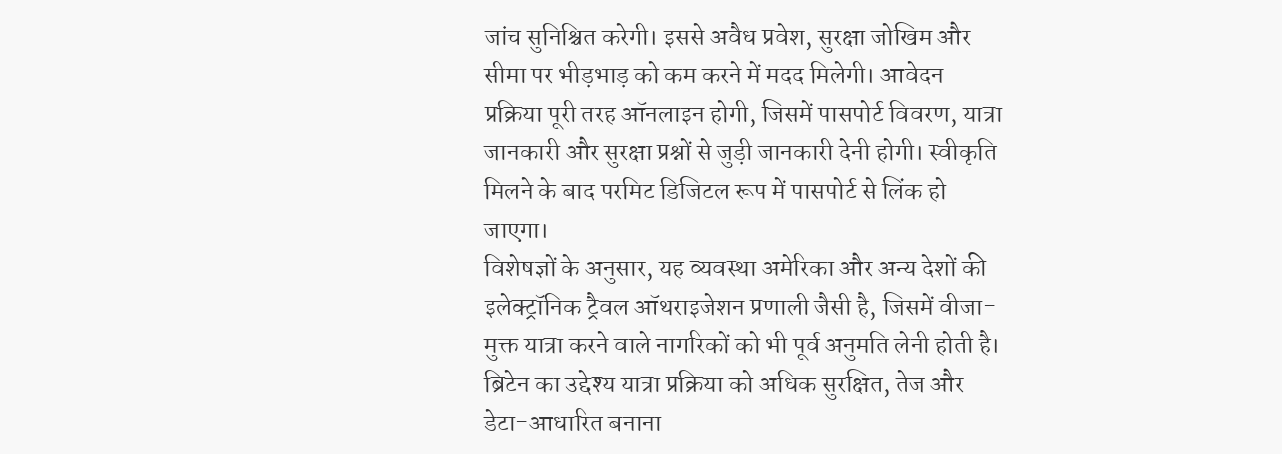जांच सुनिश्चित करेगी। इससे अवैध प्रवेश, सुरक्षा जोखिम और सीमा पर भीड़भाड़ को कम करने में मदद मिलेगी। आवेदन प्रक्रिया पूरी तरह ऑनलाइन होगी, जिसमें पासपोर्ट विवरण, यात्रा जानकारी और सुरक्षा प्रश्नों से जुड़ी जानकारी देनी होगी। स्वीकृति मिलने के बाद परमिट डिजिटल रूप में पासपोर्ट से लिंक हो जाएगा।
विशेषज्ञों के अनुसार, यह व्यवस्था अमेरिका और अन्य देशों की इलेक्ट्रॉनिक ट्रैवल ऑथराइजेशन प्रणाली जैसी है, जिसमें वीजा-मुक्त यात्रा करने वाले नागरिकों को भी पूर्व अनुमति लेनी होती है। ब्रिटेन का उद्देश्य यात्रा प्रक्रिया को अधिक सुरक्षित, तेज और डेटा-आधारित बनाना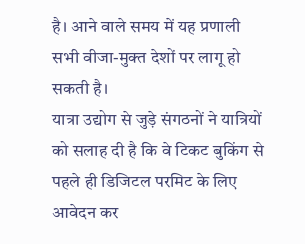है। आने वाले समय में यह प्रणाली सभी वीजा-मुक्त देशों पर लागू हो सकती है।
यात्रा उद्योग से जुड़े संगठनों ने यात्रियों को सलाह दी है कि वे टिकट बुकिंग से पहले ही डिजिटल परमिट के लिए आवेदन कर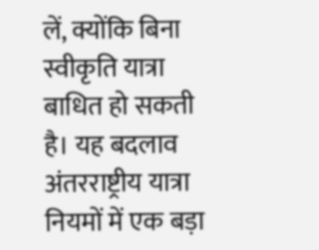लें, क्योंकि बिना स्वीकृति यात्रा बाधित हो सकती है। यह बदलाव अंतरराष्ट्रीय यात्रा नियमों में एक बड़ा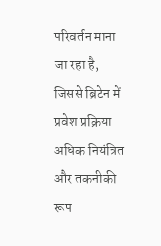परिवर्तन माना जा रहा है, जिससे ब्रिटेन में प्रवेश प्रक्रिया अधिक नियंत्रित और तकनीकी रूप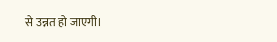से उन्नत हो जाएगी।